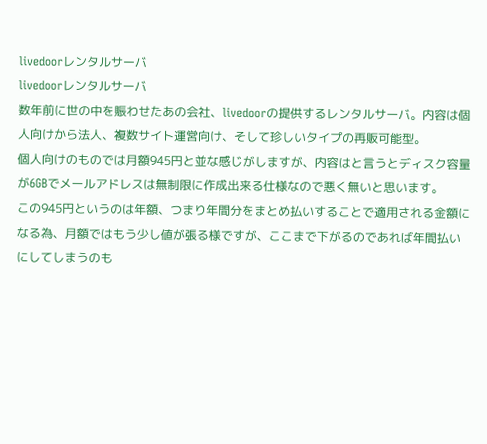livedoorレンタルサーバ
livedoorレンタルサーバ
数年前に世の中を賑わせたあの会社、livedoorの提供するレンタルサーバ。内容は個人向けから法人、複数サイト運営向け、そして珍しいタイプの再販可能型。
個人向けのものでは月額945円と並な感じがしますが、内容はと言うとディスク容量が6GBでメールアドレスは無制限に作成出来る仕様なので悪く無いと思います。
この945円というのは年額、つまり年間分をまとめ払いすることで適用される金額になる為、月額ではもう少し値が張る様ですが、ここまで下がるのであれば年間払いにしてしまうのも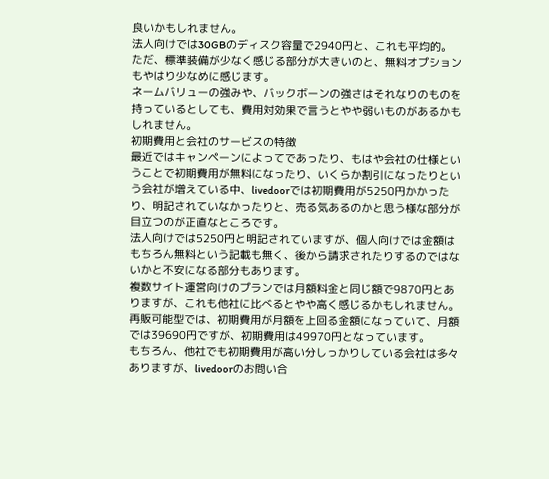良いかもしれません。
法人向けでは30GBのディスク容量で2940円と、これも平均的。
ただ、標準装備が少なく感じる部分が大きいのと、無料オプションもやはり少なめに感じます。
ネームバリューの強みや、バックボーンの強さはそれなりのものを持っているとしても、費用対効果で言うとやや弱いものがあるかもしれません。
初期費用と会社のサービスの特徴
最近ではキャンペーンによってであったり、もはや会社の仕様ということで初期費用が無料になったり、いくらか割引になったりという会社が増えている中、livedoorでは初期費用が5250円かかったり、明記されていなかったりと、売る気あるのかと思う様な部分が目立つのが正直なところです。
法人向けでは5250円と明記されていますが、個人向けでは金額はもちろん無料という記載も無く、後から請求されたりするのではないかと不安になる部分もあります。
複数サイト運営向けのプランでは月額料金と同じ額で9870円とありますが、これも他社に比べるとやや高く感じるかもしれません。
再販可能型では、初期費用が月額を上回る金額になっていて、月額では39690円ですが、初期費用は49970円となっています。
もちろん、他社でも初期費用が高い分しっかりしている会社は多々ありますが、livedoorのお問い合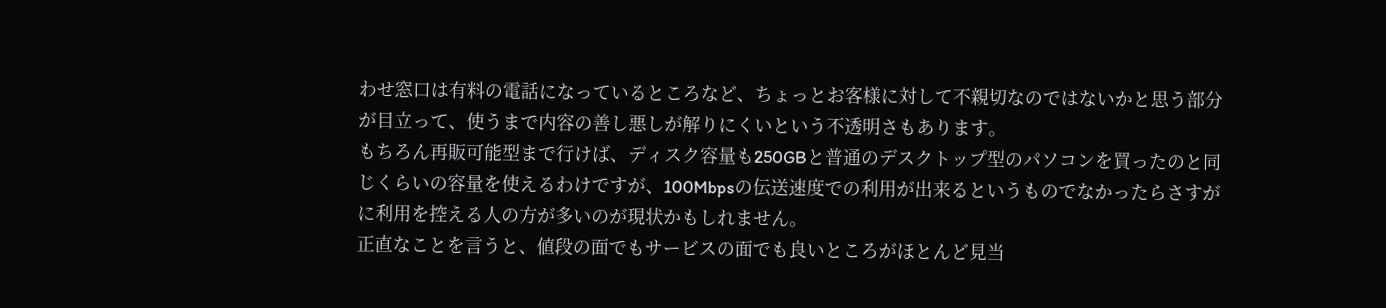わせ窓口は有料の電話になっているところなど、ちょっとお客様に対して不親切なのではないかと思う部分が目立って、使うまで内容の善し悪しが解りにくいという不透明さもあります。
もちろん再販可能型まで行けば、ディスク容量も250GBと普通のデスクトップ型のパソコンを買ったのと同じくらいの容量を使えるわけですが、100Mbpsの伝送速度での利用が出来るというものでなかったらさすがに利用を控える人の方が多いのが現状かもしれません。
正直なことを言うと、値段の面でもサービスの面でも良いところがほとんど見当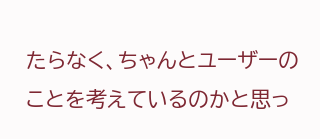たらなく、ちゃんとユーザーのことを考えているのかと思っ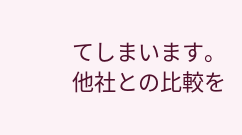てしまいます。
他社との比較を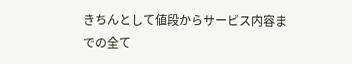きちんとして値段からサービス内容までの全て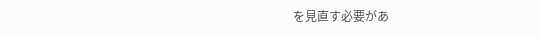を見直す必要があ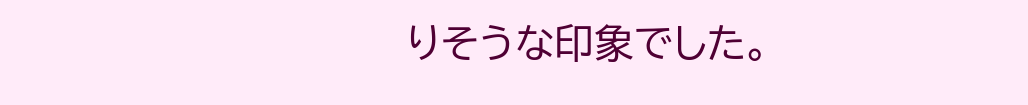りそうな印象でした。